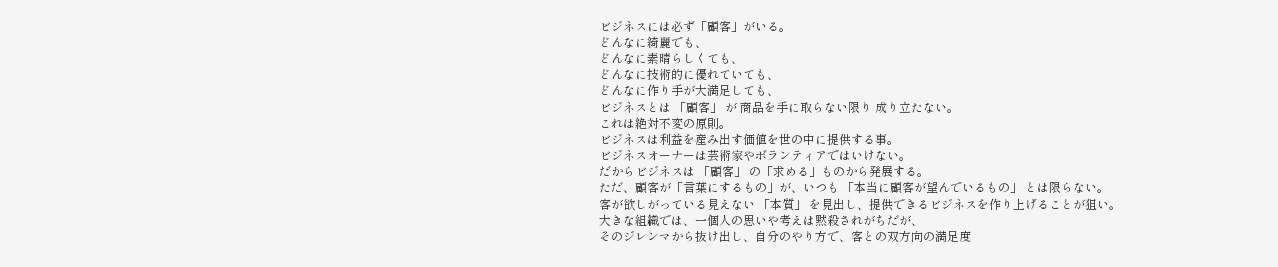ビジネスには必ず「顧客」がいる。
どんなに綺麗でも、
どんなに素晴らしくても、
どんなに技術的に優れていても、
どんなに作り手が大満足しても、
ビジネスとは 「顧客」 が 商品を手に取らない限り 成り立たない。
これは絶対不変の原則。
ビジネスは利益を産み出す価値を世の中に提供する事。
ビジネスオーナーは芸術家やボランティアではいけない。
だからビジネスは 「顧客」 の「求める」ものから発展する。
ただ、顧客が「言葉にするもの」が、いつも 「本当に顧客が望んでいるもの」 とは限らない。
客が欲しがっている見えない 「本質」 を見出し、提供できるビジネスを作り上げることが狙い。
大きな組織では、一個人の思いや考えは黙殺されがちだが、
そのジレンマから抜け出し、自分のやり方で、客との双方向の満足度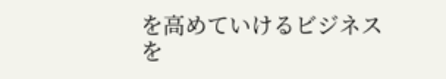を高めていけるビジネス
を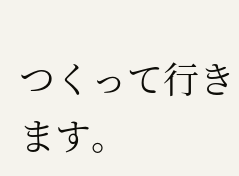つくって行きます。